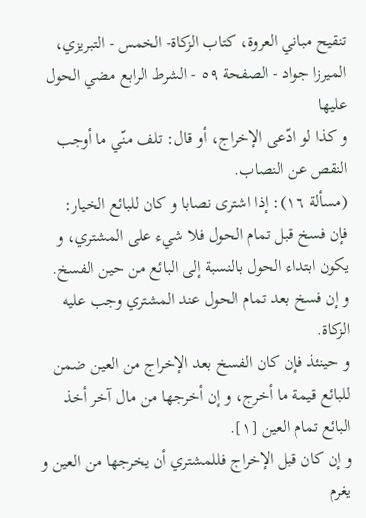تنقيح مباني العروة، كتاب الزكاة- الخمس - التبريزي، الميرزا جواد - الصفحة ٥٩ - الشرط الرابع مضي الحول عليها
و كذا لو ادّعى الإخراج، أو قال: تلف منّي ما أوجب النقص عن النصاب.
(مسألة ١٦): إذا اشترى نصابا و كان للبائع الخيار:
فإن فسخ قبل تمام الحول فلا شيء على المشتري، و يكون ابتداء الحول بالنسبة إلى البائع من حين الفسخ.
و إن فسخ بعد تمام الحول عند المشتري وجب عليه الزكاة.
و حينئذ فإن كان الفسخ بعد الإخراج من العين ضمن للبائع قيمة ما أخرج، و إن أخرجها من مال آخر أخذ البائع تمام العين [١].
و إن كان قبل الإخراج فللمشتري أن يخرجها من العين و يغرم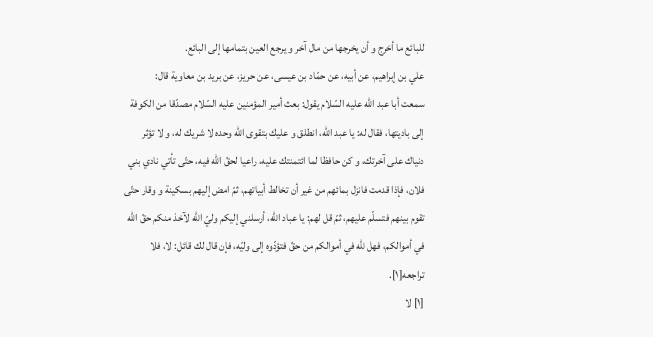للبائع ما أخرج و أن يخرجها من مال آخر و يرجع العين بتمامها إلى البائع.
علي بن إبراهيم، عن أبيه، عن حمّاد بن عيسى، عن حريز، عن بريد بن معاوية قال:
سمعت أبا عبد اللّه عليه السّلام يقول: بعث أمير المؤمنين عليه السّلام مصدّقا من الكوفة إلى باديتها، فقال له: يا عبد اللّه، انطلق و عليك بتقوى اللّه وحده لا شريك له، و لا تؤثر دنياك على آخرتك، و كن حافظا لما ائتمنتك عليه، راعيا لحقّ اللّه فيه، حتّى تأتي نادي بني فلان، فإذا قدمت فانزل بمائهم من غير أن تخالط أبياتهم، ثمّ امض إليهم بسكينة و وقار حتّى تقوم بينهم فتسلّم عليهم، ثمّ قل لهم: يا عباد اللّه، أرسلني إليكم وليّ اللّه لآخذ منكم حقّ اللّه في أموالكم، فهل للّه في أموالكم من حقّ فتؤدّوه إلى وليّه، فإن قال لك قائل: لا، فلا تراجعه[١].
[١] لا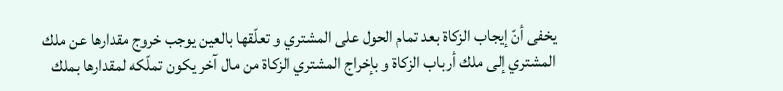يخفى أنّ إيجاب الزكاة بعد تمام الحول على المشتري و تعلّقها بالعين يوجب خروج مقدارها عن ملك المشتري إلى ملك أرباب الزكاة و بإخراج المشتري الزكاة من مال آخر يكون تملّكه لمقدارها بملك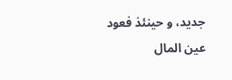جديد، و حينئذ فعود عين المال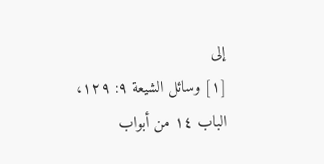إلى
[١] وسائل الشيعة ٩: ١٢٩، الباب ١٤ من أبواب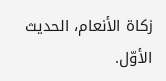زكاة الأنعام، الحديث الأوّل.